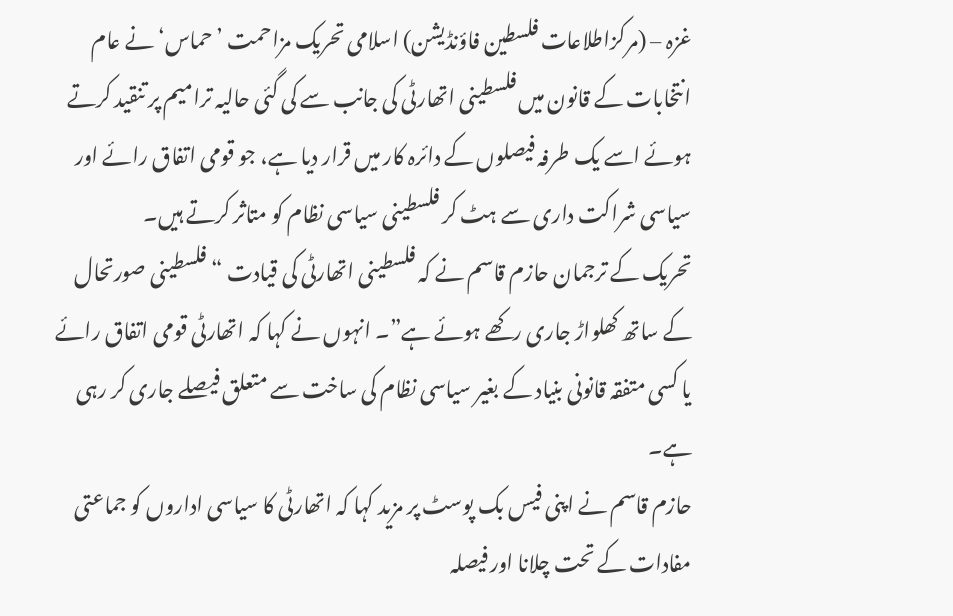غزہ – (مرکزاطلاعات فلسطین فاؤنڈیشن) اسلامی تحریک مزاحمت ’حماس‘ نے عام انتخابات کے قانون میں فلسطینی اتھارٹی کی جانب سے کی گئی حالیہ ترامیم پر تنقید کرتے ہوئے اسے یک طرفہ فیصلوں کے دائرہ کار میں قرار دیا ہے، جو قومی اتفاق رائے اور سیاسی شراکت داری سے ہٹ کر فلسطینی سیاسی نظام کو متاثر کرتے ہیں۔
تحریک کے ترجمان حازم قاسم نے کہ فلسطینی اتھارٹی کی قیادت “فلسطینی صورتحال کے ساتھ کھلواڑ جاری رکھے ہوئے ہے”۔ انہوں نے کہا کہ اتھارٹی قومی اتفاق رائے یا کسی متفقہ قانونی بنیاد کے بغیر سیاسی نظام کی ساخت سے متعلق فیصلے جاری کر رہی ہے۔
حازم قاسم نے اپنی فیس بک پوسٹ پر مزید کہا کہ اتھارٹی کا سیاسی اداروں کو جماعتی مفادات کے تحت چلانا اور فیصلہ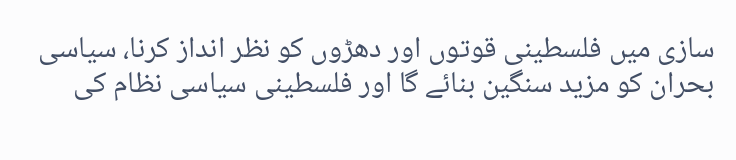سازی میں فلسطینی قوتوں اور دھڑوں کو نظر انداز کرنا، سیاسی بحران کو مزید سنگین بنائے گا اور فلسطینی سیاسی نظام کی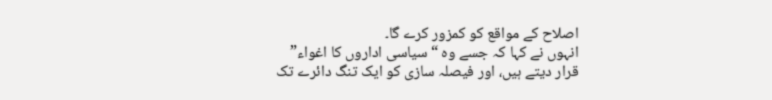اصلاح کے مواقع کو کمزور کرے گا۔
انہوں نے کہا کہ جسے وہ “سیاسی اداروں کا اغواء” قرار دیتے ہیں، اور فیصلہ سازی کو ایک تنگ دائرے تک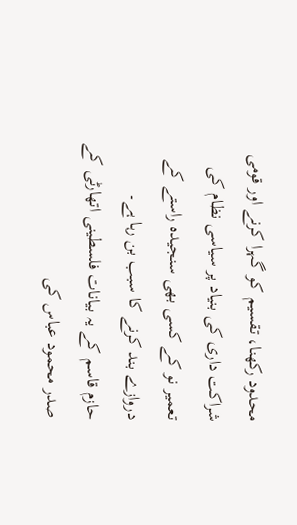محدود رکھنا، تقسیم کو گہرا کرنے اور قومی شراکت داری کی بنیاد پر سیاسی نظام کی تعمیر نو کے کسی بھی سنجیدہ راستے کے دروازے بند کرنے کا سبب بن رہا ہے۔
حازم قاسم کے یہ بیانات فلسطینی اتھارٹی کے صدر محمود عباس کی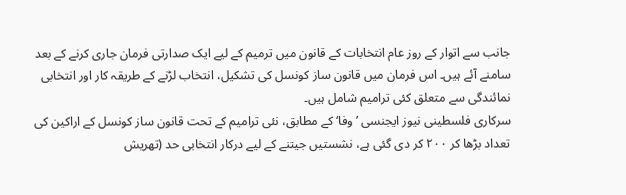جانب سے اتوار کے روز عام انتخابات کے قانون میں ترمیم کے لیے ایک صدارتی فرمان جاری کرنے کے بعد سامنے آئے ہیں۔ اس فرمان میں قانون ساز کونسل کی تشکیل، انتخاب لڑنے کے طریقہ کار اور انتخابی نمائندگی سے متعلق کئی ترامیم شامل ہیں۔
سرکاری فلسطینی نیوز ایجنسی ’وفا‘ کے مطابق، نئی ترامیم کے تحت قانون ساز کونسل کے اراکین کی تعداد بڑھا کر ۲۰۰ کر دی گئی ہے، نشستیں جیتنے کے لیے درکار انتخابی حد (تھریش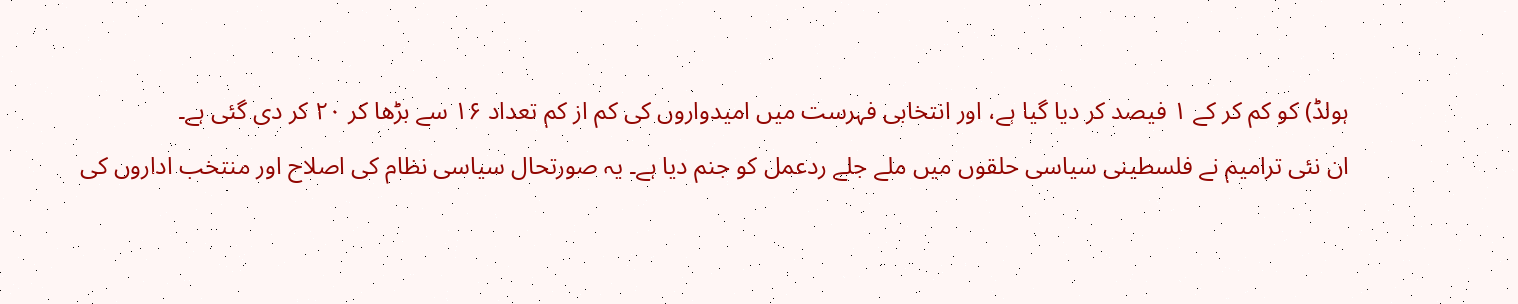ہولڈ) کو کم کر کے ۱ فیصد کر دیا گیا ہے، اور انتخابی فہرست میں امیدواروں کی کم از کم تعداد ۱۶ سے بڑھا کر ۲۰ کر دی گئی ہے۔
ان نئی ترامیم نے فلسطینی سیاسی حلقوں میں ملے جلے ردعمل کو جنم دیا ہے۔ یہ صورتحال سیاسی نظام کی اصلاح اور منتخب اداروں کی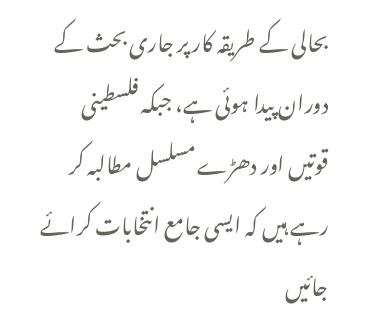بحالی کے طریقہ کار پر جاری بحث کے دوران پیدا ہوئی ہے، جبکہ فلسطینی قوتیں اور دھڑے مسلسل مطالبہ کر رہے ہیں کہ ایسی جامع انتخابات کرائے جائیں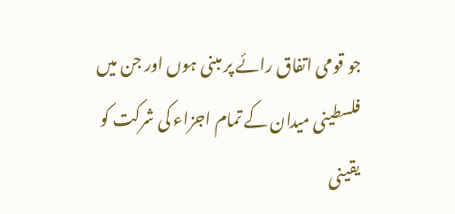جو قومی اتفاق رائے پر مبنی ہوں اور جن میں فلسطینی میدان کے تمام اجزاء کی شرکت کو یقینی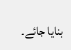بنایا جائے۔